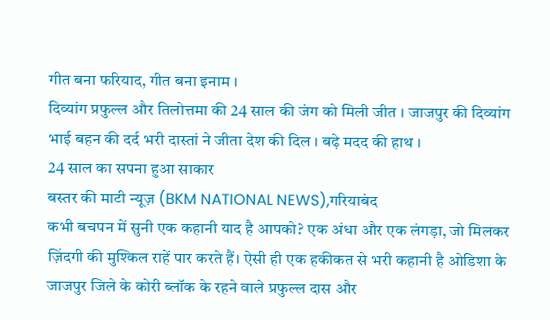गीत बना फरियाद, गीत बना इनाम ।
दिव्यांग प्रफुल्ल और तिलोत्तमा की 24 साल की जंग को मिली जीत । जाजपुर की दिव्यांग भाई बहन की दर्द भरी दास्तां ने जीता देश की दिल । बढ़े मदद की हाथ ।
24 साल का सपना हुआ साकार
बस्तर की माटी न्यूज़ (BKM NATIONAL NEWS),गरियाबंद
कभी बचपन में सुनी एक कहानी याद है आपको? एक अंधा और एक लंगड़ा, जो मिलकर ज़िंदगी की मुश्किल राहें पार करते हैं। ऐसी ही एक हकीकत से भरी कहानी है ओडिशा के जाजपुर जिले के कोरी ब्लॉक के रहने वाले प्रफुल्ल दास और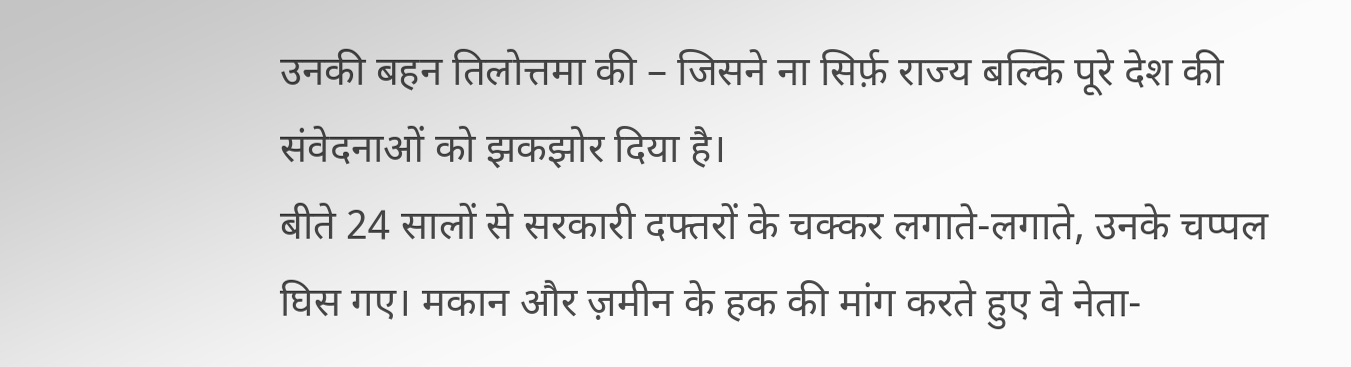उनकी बहन तिलोत्तमा की – जिसने ना सिर्फ़ राज्य बल्कि पूरे देश की संवेदनाओं को झकझोर दिया है।
बीते 24 सालों से सरकारी दफ्तरों के चक्कर लगाते-लगाते, उनके चप्पल घिस गए। मकान और ज़मीन के हक की मांग करते हुए वे नेता-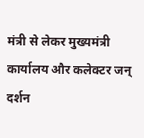मंत्री से लेकर मुख्यमंत्री कार्यालय और कलेक्टर जन् दर्शन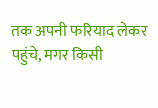तक अपनी फरियाद लेकर पहुंचे, मगर किसी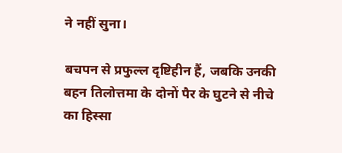ने नहीं सुना।

बचपन से प्रफुल्ल दृष्टिहीन हैं, जबकि उनकी बहन तिलोत्तमा के दोनों पैर के घुटने से नीचे का हिस्सा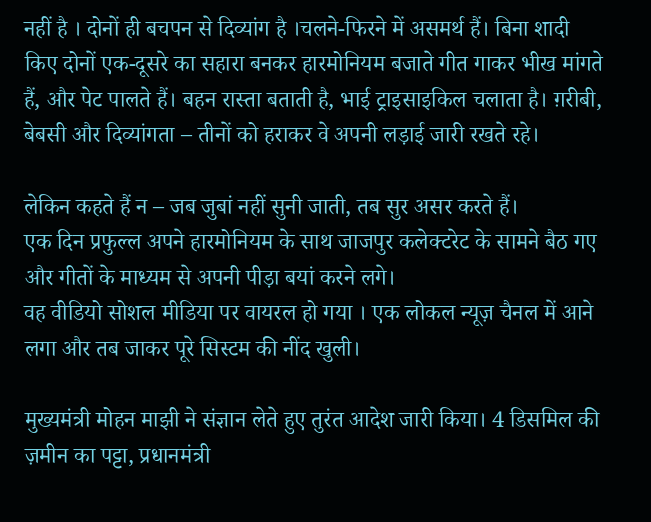नहीं है । दोनों ही बचपन से दिव्यांग है ।चलने-फिरने में असमर्थ हैं। बिना शादी किए दोनों एक-दूसरे का सहारा बनकर हारमोनियम बजाते गीत गाकर भीख मांगते हैं, और पेट पालते हैं। बहन रास्ता बताती है, भाई ट्राइसाइकिल चलाता है। ग़रीबी, बेबसी और दिव्यांगता – तीनों को हराकर वे अपनी लड़ाई जारी रखते रहे।

लेकिन कहते हैं न – जब जुबां नहीं सुनी जाती, तब सुर असर करते हैं।
एक दिन प्रफुल्ल अपने हारमोनियम के साथ जाजपुर कलेक्टरेट के सामने बैठ गए और गीतों के माध्यम से अपनी पीड़ा बयां करने लगे।
वह वीडियो सोशल मीडिया पर वायरल हो गया । एक लोकल न्यूज़ चैनल में आने लगा और तब जाकर पूरे सिस्टम की नींद खुली।

मुख्यमंत्री मोहन माझी ने संज्ञान लेते हुए तुरंत आदेश जारी किया। 4 डिसमिल की ज़मीन का पट्टा, प्रधानमंत्री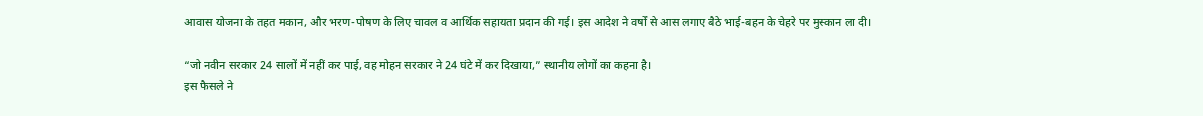आवास योजना के तहत मकान, और भरण-पोषण के लिए चावल व आर्थिक सहायता प्रदान की गई। इस आदेश ने वर्षों से आस लगाए बैठे भाई-बहन के चेहरे पर मुस्कान ला दी।

“जो नवीन सरकार 24 सालों में नहीं कर पाई, वह मोहन सरकार ने 24 घंटे में कर दिखाया,” स्थानीय लोगों का कहना है।
इस फैसले ने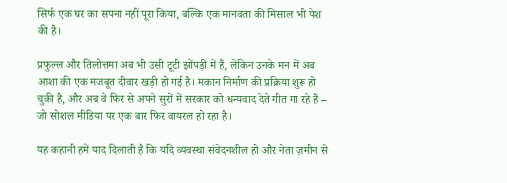सिर्फ एक घर का सपना नहीं पूरा किया, बल्कि एक मानवता की मिसाल भी पेश की है।

प्रफुल्ल और तिलोत्तमा अब भी उसी टूटी झोंपड़ी में हैं, लेकिन उनके मन में अब आशा की एक मजबूत दीवार खड़ी हो गई है। मकान निर्माण की प्रक्रिया शुरू हो चुकी है, और अब वे फिर से अपने सुरों में सरकार को धन्यवाद देते गीत गा रहे हैं – जो सोशल मीडिया पर एक बार फिर वायरल हो रहा है।

यह कहानी हमें याद दिलाती है कि यदि व्यवस्था संवेदनशील हो और नेता ज़मीन से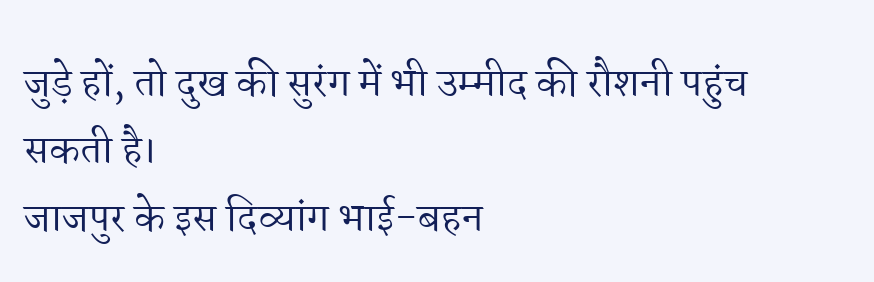जुड़े हों, तो दुख की सुरंग में भी उम्मीद की रौशनी पहुंच सकती है।
जाजपुर के इस दिव्यांग भाई-बहन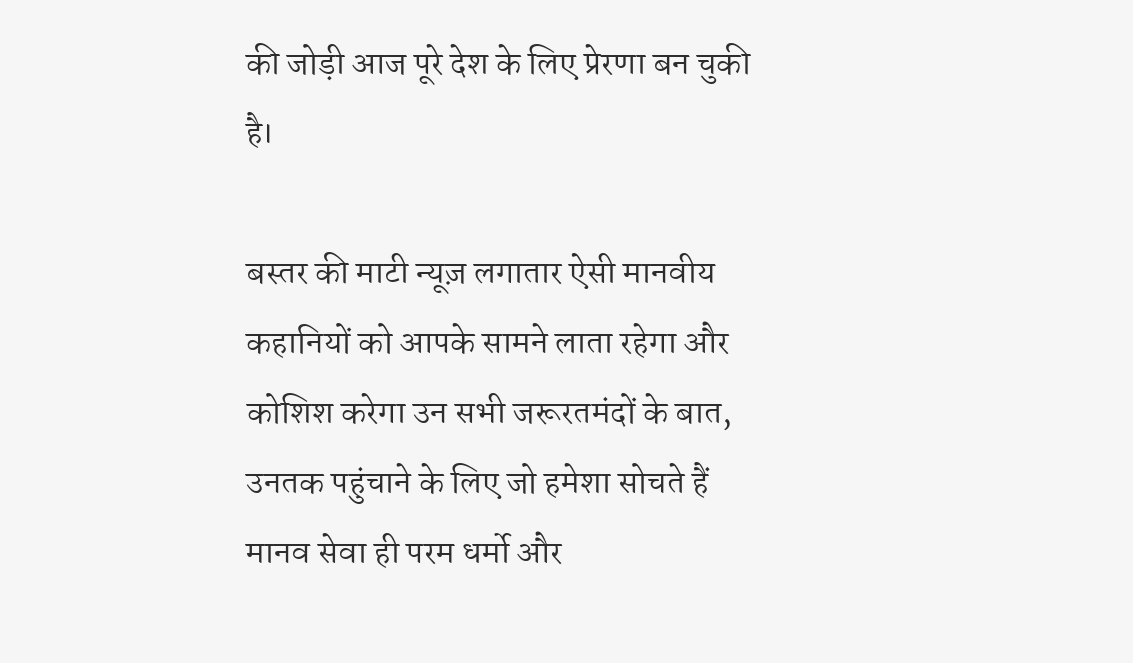की जोड़ी आज पूरे देश के लिए प्रेरणा बन चुकी है।

बस्तर की माटी न्यूज़ लगातार ऐसी मानवीय कहानियों को आपके सामने लाता रहेगा और कोशिश करेगा उन सभी जरूरतमंदों के बात, उनतक पहुंचाने के लिए जो हमेशा सोचते हैं मानव सेवा ही परम धर्मो और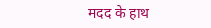मदद के हाथ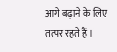आगे बढ़ाने के लिए तत्पर रहते हैं ।